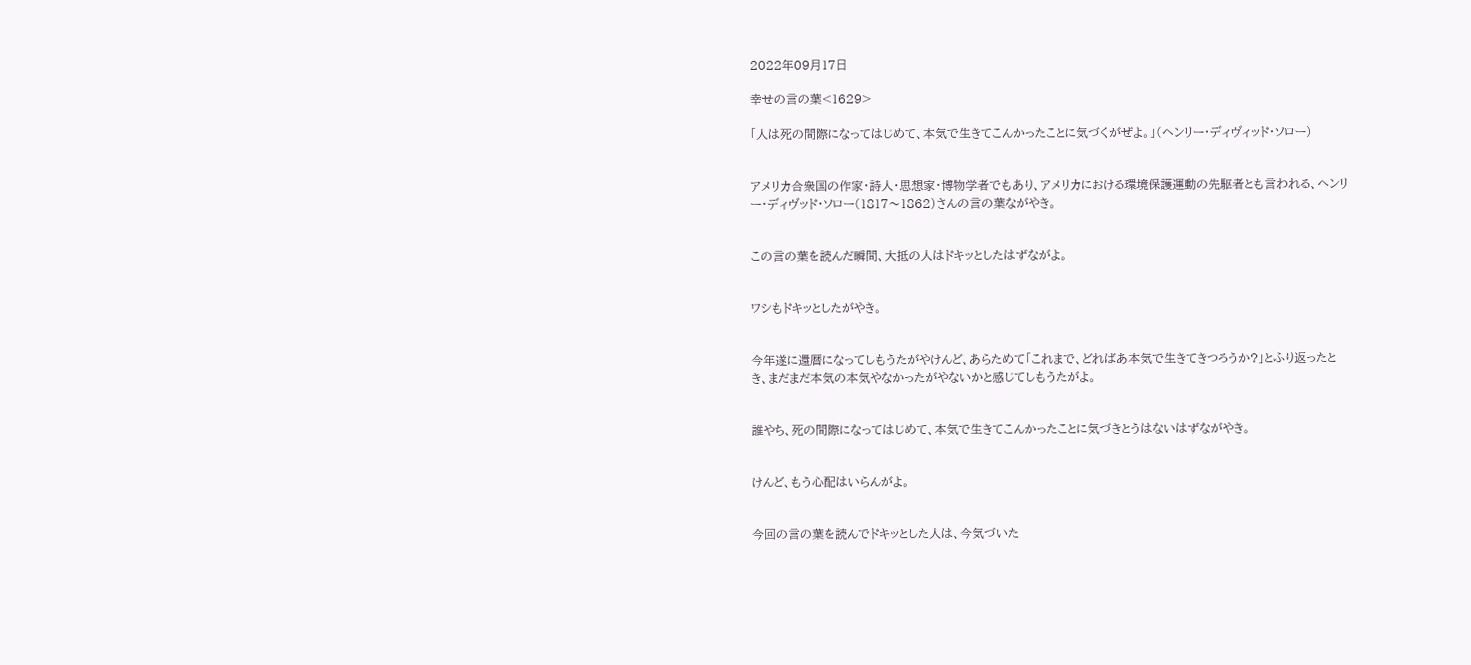2022年09月17日

幸せの言の葉<1629>

「人は死の間際になってはじめて、本気で生きてこんかったことに気づくがぜよ。」(ヘンリー・ディヴィッド・ソロー)


アメリカ合衆国の作家・詩人・思想家・博物学者でもあり、アメリカにおける環境保護運動の先駆者とも言われる、ヘンリー・ディヴッド・ソロー(1817〜1862)さんの言の葉ながやき。


この言の葉を読んだ瞬間、大抵の人はドキッとしたはずながよ。


ワシもドキッとしたがやき。


今年遂に還暦になってしもうたがやけんど、あらためて「これまで、どればあ本気で生きてきつろうか?」とふり返ったとき、まだまだ本気の本気やなかったがやないかと感じてしもうたがよ。


誰やち、死の間際になってはじめて、本気で生きてこんかったことに気づきとうはないはずながやき。


けんど、もう心配はいらんがよ。


今回の言の葉を読んでドキッとした人は、今気づいた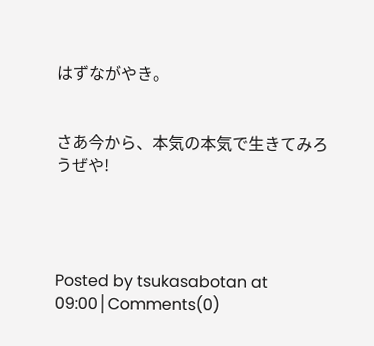はずながやき。


さあ今から、本気の本気で生きてみろうぜや!




Posted by tsukasabotan at 09:00│Comments(0)